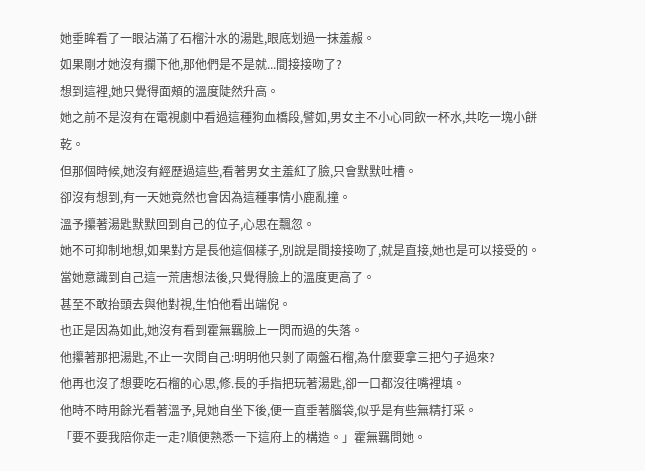她垂眸看了一眼沾滿了石榴汁水的湯匙,眼底划過一抹羞赧。
如果剛才她沒有攔下他,那他們是不是就...間接接吻了?
想到這裡,她只覺得面頰的溫度陡然升高。
她之前不是沒有在電視劇中看過這種狗血橋段,譬如,男女主不小心同飲一杯水,共吃一塊小餅乾。
但那個時候,她沒有經歷過這些,看著男女主羞紅了臉,只會默默吐槽。
卻沒有想到,有一天她竟然也會因為這種事情小鹿亂撞。
溫予攥著湯匙默默回到自己的位子,心思在飄忽。
她不可抑制地想,如果對方是長他這個樣子,別說是間接接吻了,就是直接,她也是可以接受的。
當她意識到自己這一荒唐想法後,只覺得臉上的溫度更高了。
甚至不敢抬頭去與他對視,生怕他看出端倪。
也正是因為如此,她沒有看到霍無羈臉上一閃而過的失落。
他攥著那把湯匙,不止一次問自己:明明他只剝了兩盤石榴,為什麼要拿三把勺子過來?
他再也沒了想要吃石榴的心思,修.長的手指把玩著湯匙,卻一口都沒往嘴裡填。
他時不時用餘光看著溫予,見她自坐下後,便一直垂著腦袋,似乎是有些無精打采。
「要不要我陪你走一走?順便熟悉一下這府上的構造。」霍無羈問她。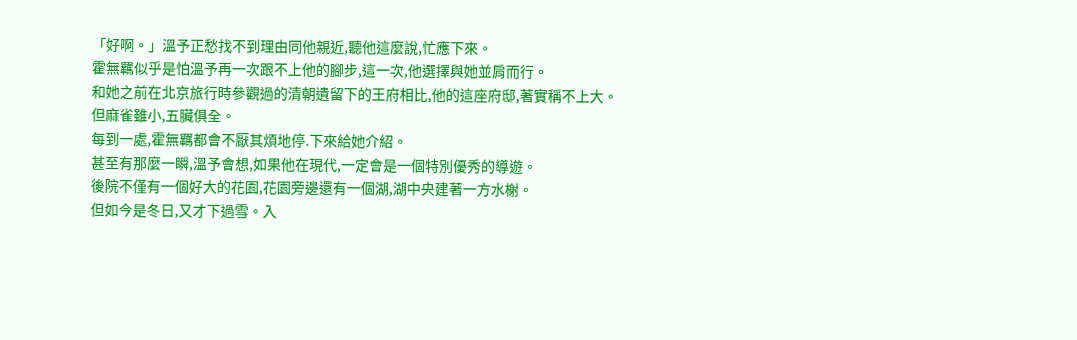「好啊。」溫予正愁找不到理由同他親近,聽他這麼說,忙應下來。
霍無羈似乎是怕溫予再一次跟不上他的腳步,這一次,他選擇與她並肩而行。
和她之前在北京旅行時參觀過的清朝遺留下的王府相比,他的這座府邸,著實稱不上大。
但麻雀雖小,五臟俱全。
每到一處,霍無羈都會不厭其煩地停.下來給她介紹。
甚至有那麼一瞬,溫予會想,如果他在現代,一定會是一個特別優秀的導遊。
後院不僅有一個好大的花園,花園旁邊還有一個湖,湖中央建著一方水榭。
但如今是冬日,又才下過雪。入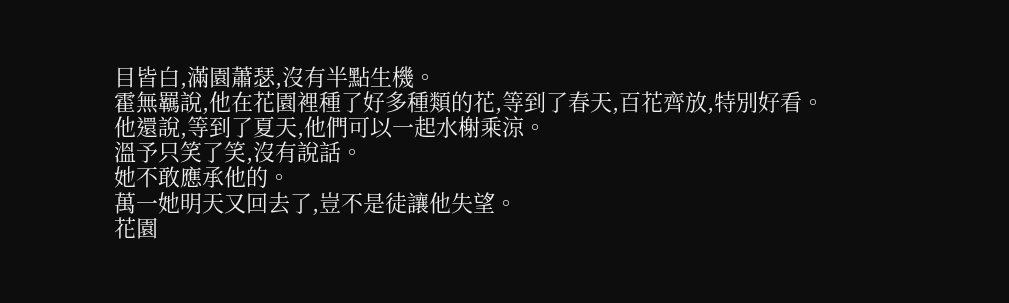目皆白,滿園蕭瑟,沒有半點生機。
霍無羈說,他在花園裡種了好多種類的花,等到了春天,百花齊放,特別好看。
他還說,等到了夏天,他們可以一起水榭乘涼。
溫予只笑了笑,沒有說話。
她不敢應承他的。
萬一她明天又回去了,豈不是徒讓他失望。
花園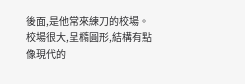後面,是他常來練刀的校場。
校場很大,呈橢圓形,結構有點像現代的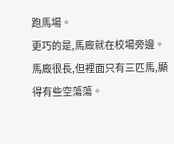跑馬場。
更巧的是,馬廄就在校場旁邊。馬廄很長,但裡面只有三匹馬,顯得有些空蕩蕩。